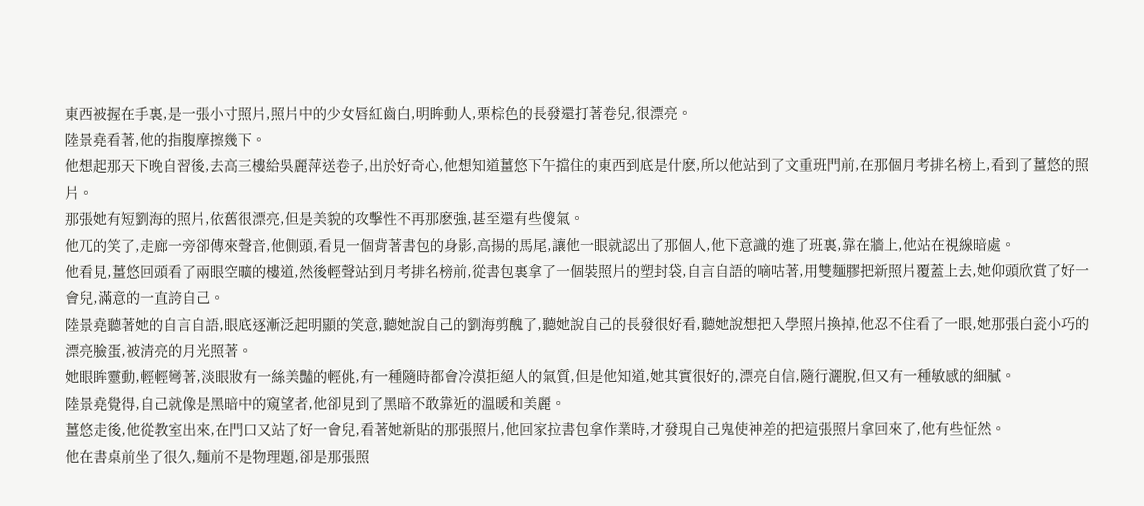東西被握在手裏,是一張小寸照片,照片中的少女唇紅齒白,明眸動人,栗棕色的長發還打著卷兒,很漂亮。
陸景堯看著,他的指腹摩擦幾下。
他想起那天下晚自習後,去高三樓給吳麗萍送卷子,出於好奇心,他想知道薑悠下午擋住的東西到底是什麽,所以他站到了文重班門前,在那個月考排名榜上,看到了薑悠的照片。
那張她有短劉海的照片,依舊很漂亮,但是美貌的攻擊性不再那麽強,甚至還有些傻氣。
他兀的笑了,走廊一旁卻傳來聲音,他側頭,看見一個背著書包的身影,高揚的馬尾,讓他一眼就認出了那個人,他下意識的進了班裏,靠在牆上,他站在視線暗處。
他看見,薑悠回頭看了兩眼空曠的樓道,然後輕聲站到月考排名榜前,從書包裏拿了一個裝照片的塑封袋,自言自語的嘀咕著,用雙麵膠把新照片覆蓋上去,她仰頭欣賞了好一會兒,滿意的一直誇自己。
陸景堯聽著她的自言自語,眼底逐漸泛起明顯的笑意,聽她說自己的劉海剪醜了,聽她說自己的長發很好看,聽她說想把入學照片換掉,他忍不住看了一眼,她那張白瓷小巧的漂亮臉蛋,被清亮的月光照著。
她眼眸靈動,輕輕彎著,淡眼妝有一絲美豔的輕佻,有一種隨時都會冷漠拒絕人的氣質,但是他知道,她其實很好的,漂亮自信,隨行灑脫,但又有一種敏感的細膩。
陸景堯覺得,自己就像是黑暗中的窺望者,他卻見到了黑暗不敢靠近的溫暖和美麗。
薑悠走後,他從教室出來,在門口又站了好一會兒,看著她新貼的那張照片,他回家拉書包拿作業時,才發現自己鬼使神差的把這張照片拿回來了,他有些怔然。
他在書桌前坐了很久,麵前不是物理題,卻是那張照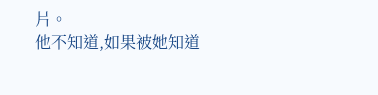片。
他不知道,如果被她知道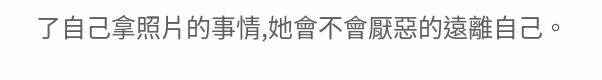了自己拿照片的事情,她會不會厭惡的遠離自己。